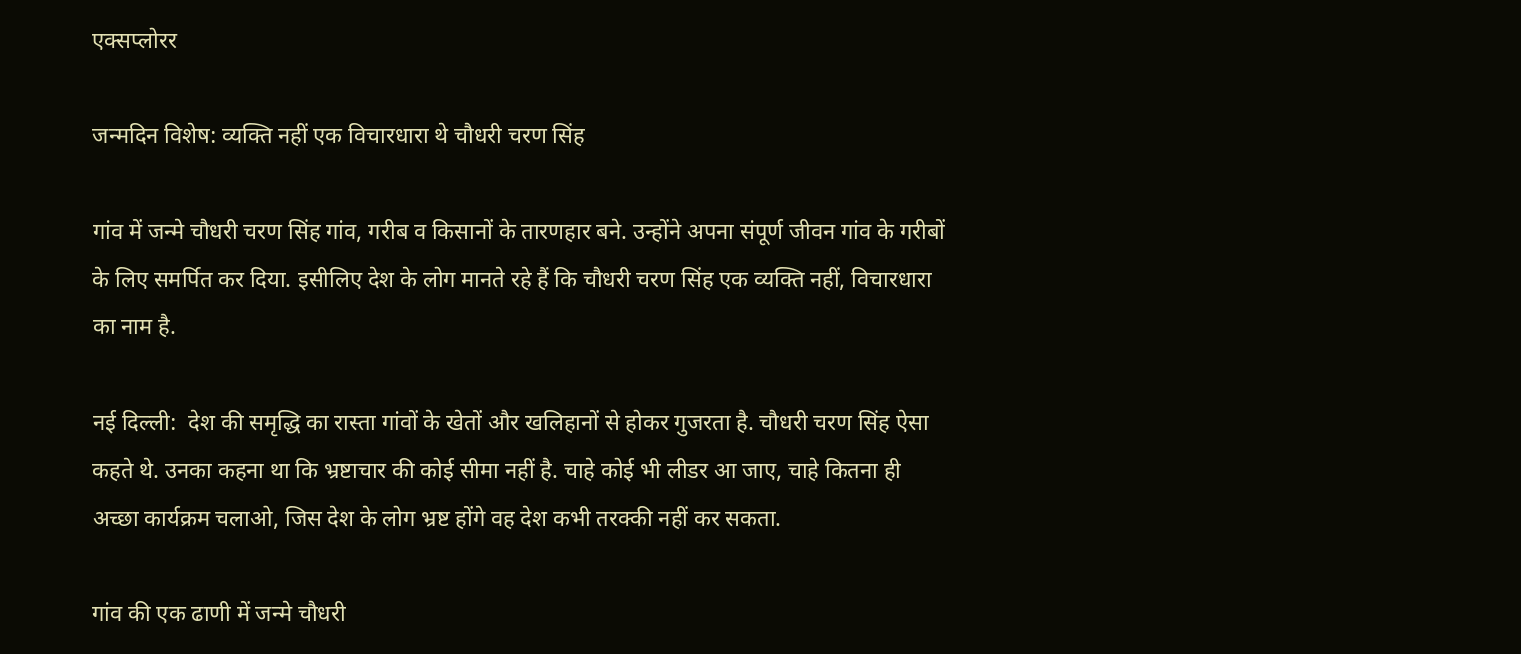एक्सप्लोरर

जन्मदिन विशेष: व्यक्ति नहीं एक विचारधारा थे चौधरी चरण सिंह

गांव में जन्मे चौधरी चरण सिंह गांव, गरीब व किसानों के तारणहार बने. उन्होंने अपना संपूर्ण जीवन गांव के गरीबों के लिए समर्पित कर दिया. इसीलिए देश के लोग मानते रहे हैं कि चौधरी चरण सिंह एक व्यक्ति नहीं, विचारधारा का नाम है.

नई दिल्ली:  देश की समृद्धि का रास्ता गांवों के खेतों और खलिहानों से होकर गुजरता है. चौधरी चरण सिंह ऐसा कहते थे. उनका कहना था कि भ्रष्टाचार की कोई सीमा नहीं है. चाहे कोई भी लीडर आ जाए, चाहे कितना ही अच्छा कार्यक्रम चलाओ, जिस देश के लोग भ्रष्ट होंगे वह देश कभी तरक्की नहीं कर सकता.

गांव की एक ढाणी में जन्मे चौधरी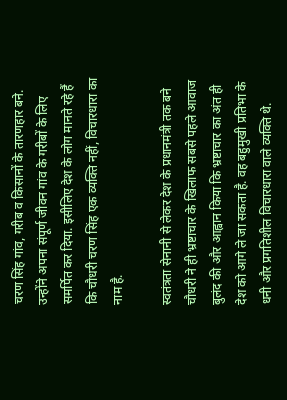चरण सिंह गांव, गरीब व किसानों के तारणहार बने. उन्होंने अपना संपूर्ण जीवन गांव के गरीबों के लिए समर्पित कर दिया. इसीलिए देश के लोग मानते रहे हैं कि चौधरी चरण सिंह एक व्यक्ति नहीं, विचारधारा का नाम है.

स्वतंत्रता सेनानी से लेकर देश के प्रधानमंत्री तक बने चौधरी ने ही भ्रष्टाचार के खिलाफ सबसे पहले आवाज बुलंद की और आह्वान किया कि भ्रष्टाचार का अंत ही देश को आगे ले जा सकता है. वह बहुमुखी प्रतिभा के धनी और प्रगतिशील विचारधारा वाले व्यक्ति थे.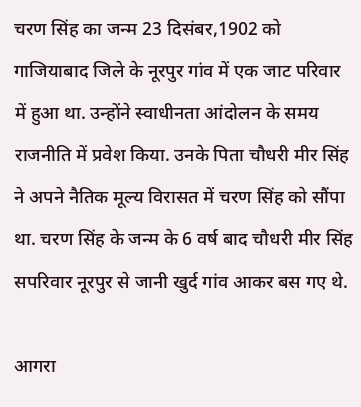चरण सिंह का जन्म 23 दिसंबर,1902 को गाजियाबाद जिले के नूरपुर गांव में एक जाट परिवार में हुआ था. उन्होंने स्वाधीनता आंदोलन के समय राजनीति में प्रवेश किया. उनके पिता चौधरी मीर सिंह ने अपने नैतिक मूल्य विरासत में चरण सिंह को सौंपा था. चरण सिंह के जन्म के 6 वर्ष बाद चौधरी मीर सिंह सपरिवार नूरपुर से जानी खुर्द गांव आकर बस गए थे.

आगरा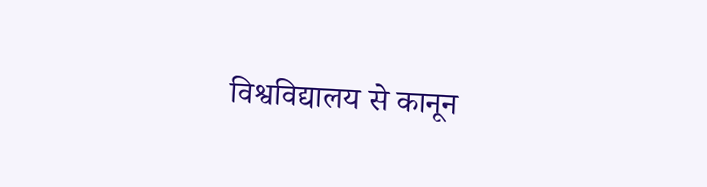विश्वविद्यालय से कानून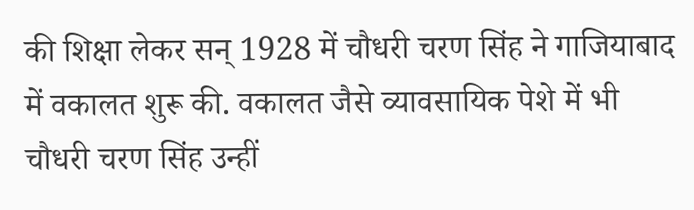की शिक्षा लेकर सन् 1928 में चौधरी चरण सिंह ने गाजियाबाद में वकालत शुरू की. वकालत जैसे व्यावसायिक पेशे में भी चौधरी चरण सिंह उन्हीं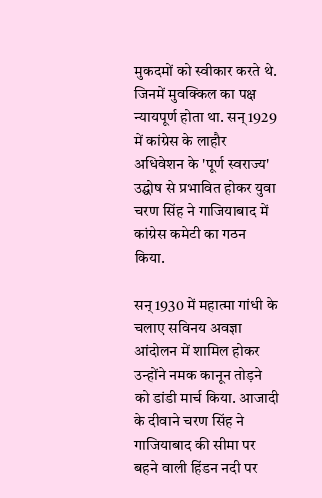मुकदमों को स्वीकार करते थे. जिनमें मुवक्किल का पक्ष न्यायपूर्ण होता था. सन् 1929 में कांग्रेस के लाहौर अधिवेशन के 'पूर्ण स्वराज्य' उद्घोष से प्रभावित होकर युवा चरण सिंह ने गाजियाबाद में कांग्रेस कमेटी का गठन किया.

सन् 1930 में महात्मा गांधी के चलाए सविनय अवज्ञा आंदोलन में शामिल होकर उन्होंने नमक कानून तोड़ने को डांडी मार्च किया. आजादी के दीवाने चरण सिंह ने गाजियाबाद की सीमा पर बहने वाली हिंडन नदी पर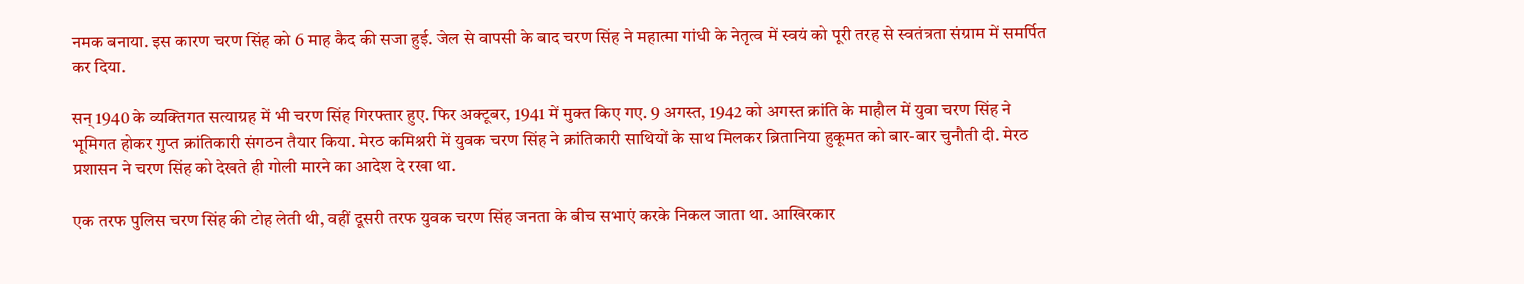नमक बनाया. इस कारण चरण सिंह को 6 माह कैद की सजा हुई. जेल से वापसी के बाद चरण सिंह ने महात्मा गांधी के नेतृत्व में स्वयं को पूरी तरह से स्वतंत्रता संग्राम में समर्पित कर दिया.

सन् 1940 के व्यक्तिगत सत्याग्रह में भी चरण सिंह गिरफ्तार हुए. फिर अक्टूबर, 1941 में मुक्त किए गए. 9 अगस्त, 1942 को अगस्त क्रांति के माहौल में युवा चरण सिंह ने भूमिगत होकर गुप्त क्रांतिकारी संगठन तैयार किया. मेरठ कमिश्नरी में युवक चरण सिंह ने क्रांतिकारी साथियों के साथ मिलकर ब्रितानिया हुकूमत को बार-बार चुनौती दी. मेरठ प्रशासन ने चरण सिंह को देखते ही गोली मारने का आदेश दे रखा था.

एक तरफ पुलिस चरण सिंह की टोह लेती थी, वहीं दूसरी तरफ युवक चरण सिंह जनता के बीच सभाएं करके निकल जाता था. आखिरकार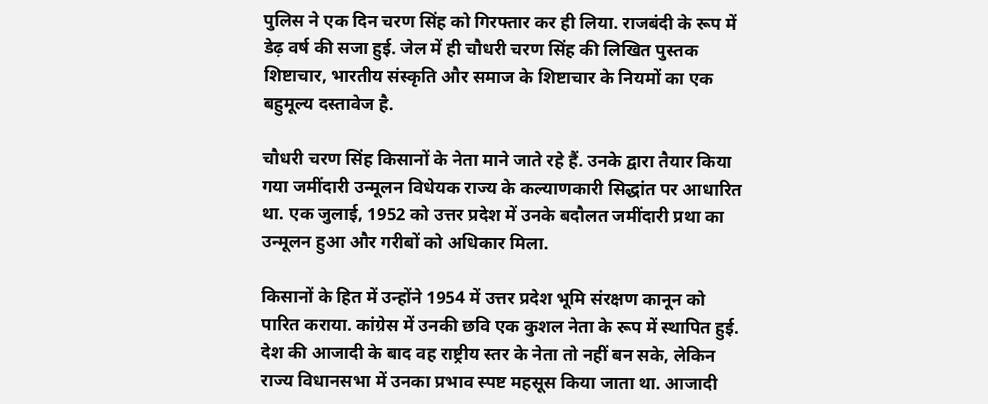पुलिस ने एक दिन चरण सिंह को गिरफ्तार कर ही लिया. राजबंदी के रूप में डेढ़ वर्ष की सजा हुई. जेल में ही चौधरी चरण सिंह की लिखित पुस्तक शिष्टाचार, भारतीय संस्कृति और समाज के शिष्टाचार के नियमों का एक बहुमूल्य दस्तावेज है.

चौधरी चरण सिंह किसानों के नेता माने जाते रहे हैं. उनके द्वारा तैयार किया गया जमींदारी उन्मूलन विधेयक राज्य के कल्याणकारी सिद्धांत पर आधारित था. एक जुलाई, 1952 को उत्तर प्रदेश में उनके बदौलत जमींदारी प्रथा का उन्मूलन हुआ और गरीबों को अधिकार मिला.

किसानों के हित में उन्होंने 1954 में उत्तर प्रदेश भूमि संरक्षण कानून को पारित कराया. कांग्रेस में उनकी छवि एक कुशल नेता के रूप में स्थापित हुई. देश की आजादी के बाद वह राष्ट्रीय स्तर के नेता तो नहीं बन सके, लेकिन राज्य विधानसभा में उनका प्रभाव स्पष्ट महसूस किया जाता था. आजादी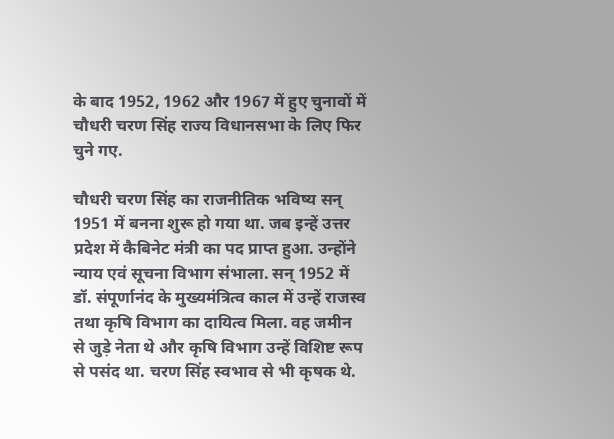के बाद 1952, 1962 और 1967 में हुए चुनावों में चौधरी चरण सिंह राज्य विधानसभा के लिए फिर चुने गए.

चौधरी चरण सिंह का राजनीतिक भविष्य सन् 1951 में बनना शुरू हो गया था. जब इन्हें उत्तर प्रदेश में कैबिनेट मंत्री का पद प्राप्त हुआ. उन्होंने न्याय एवं सूचना विभाग संभाला. सन् 1952 में डॉ. संपूर्णानंद के मुख्यमंत्रित्व काल में उन्हें राजस्व तथा कृषि विभाग का दायित्व मिला. वह जमीन से जुड़े नेता थे और कृषि विभाग उन्हें विशिष्ट रूप से पसंद था. चरण सिंह स्वभाव से भी कृषक थे.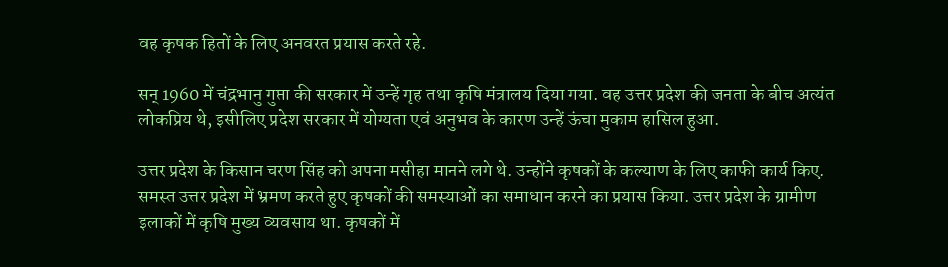वह कृषक हितों के लिए अनवरत प्रयास करते रहे.

सन् 1960 में चंद्रभानु गुप्ता की सरकार में उन्हें गृह तथा कृषि मंत्रालय दिया गया. वह उत्तर प्रदेश की जनता के बीच अत्यंत लोकप्रिय थे, इसीलिए प्रदेश सरकार में योग्यता एवं अनुभव के कारण उन्हें ऊंचा मुकाम हासिल हुआ.

उत्तर प्रदेश के किसान चरण सिंह को अपना मसीहा मानने लगे थे. उन्होंने कृषकों के कल्याण के लिए काफी कार्य किए. समस्त उत्तर प्रदेश में भ्रमण करते हुए कृषकों की समस्याओं का समाधान करने का प्रयास किया. उत्तर प्रदेश के ग्रामीण इलाकों में कृषि मुख्य व्यवसाय था. कृषकों में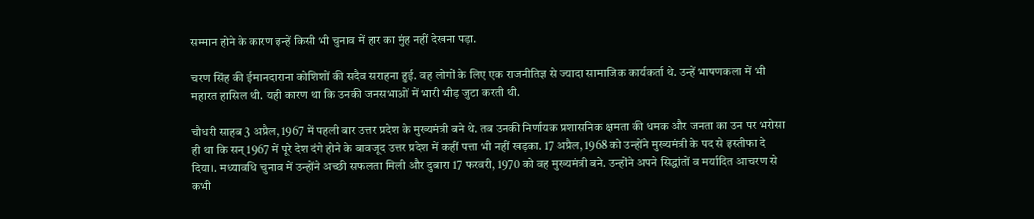सम्मान होने के कारण इन्हें किसी भी चुनाव में हार का मुंह नहीं देखना पड़ा.

चरण सिंह की ईमानदाराना कोशिशों की सदैव सराहना हुई. वह लोगों के लिए एक राजनीतिज्ञ से ज्यादा सामाजिक कार्यकर्ता थे. उन्हें भाषणकला में भी महारत हासिल थी. यही कारण था कि उनकी जनसभाओं में भारी भीड़ जुटा करती थी.

चौधरी साहब 3 अप्रैल, 1967 में पहली बार उत्तर प्रदेश के मुख्यमंत्री बने थे. तब उनकी निर्णायक प्रशासनिक क्षमता की धमक और जनता का उन पर भरोसा ही था कि सन् 1967 में पूरे देश दंगे होने के बावजूद उत्तर प्रदेश में कहीं पत्ता भी नहीं खड़का. 17 अप्रैल, 1968 को उन्होंने मुख्यमंत्री के पद से इस्तीफा दे दिया।. मध्यावधि चुनाव में उन्होंने अच्छी सफलता मिली और दुबारा 17 फरवरी, 1970 को वह मुख्यमंत्री बने. उन्होंने अपने सिद्धांतों व मर्यादित आचरण से कभी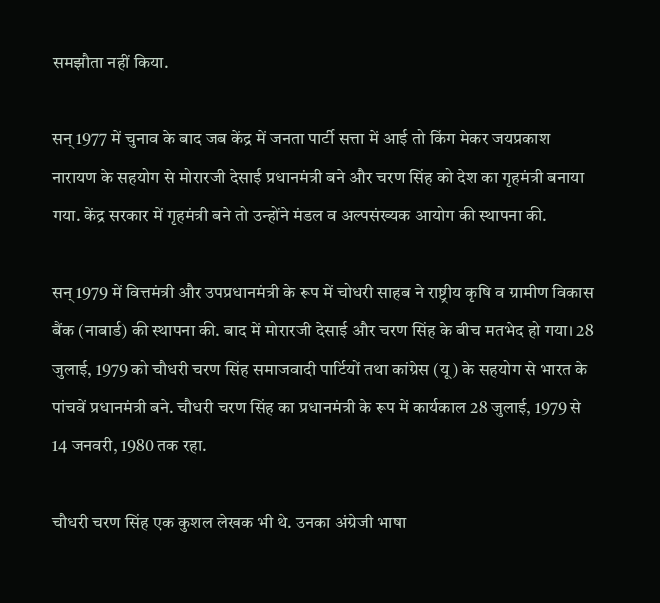समझौता नहीं किया.

सन् 1977 में चुनाव के बाद जब केंद्र में जनता पार्टी सत्ता में आई तो किंग मेकर जयप्रकाश नारायण के सहयोग से मोरारजी देसाई प्रधानमंत्री बने और चरण सिंह को देश का गृहमंत्री बनाया गया. केंद्र सरकार में गृहमंत्री बने तो उन्होंने मंडल व अल्पसंख्यक आयोग की स्थापना की.

सन् 1979 में वित्तमंत्री और उपप्रधानमंत्री के रूप में चोधरी साहब ने राष्ट्रीय कृषि व ग्रामीण विकास बैंक (नाबार्ड) की स्थापना की. बाद में मोरारजी देसाई और चरण सिंह के बीच मतभेद हो गया। 28 जुलाई, 1979 को चौधरी चरण सिंह समाजवादी पार्टियों तथा कांग्रेस (यू) के सहयोग से भारत के पांचवें प्रधानमंत्री बने. चौधरी चरण सिंह का प्रधानमंत्री के रूप में कार्यकाल 28 जुलाई, 1979 से 14 जनवरी, 1980 तक रहा.

चौधरी चरण सिंह एक कुशल लेखक भी थे. उनका अंग्रेजी भाषा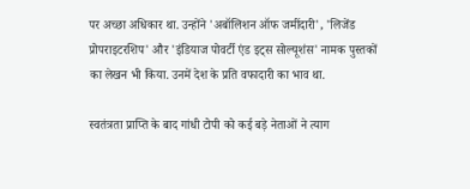पर अच्छा अधिकार था. उन्होंने 'अबॉलिशन ऑफ जमींदारी', 'लिजेंड प्रोपराइटरशिप' और 'इंडियाज पोवर्टी एंड इट्स सोल्यूशंस' नामक पुस्तकों का लेखन भी किया. उनमें देश के प्रति वफादारी का भाव था.

स्वतंत्रता प्राप्ति के बाद गांधी टोपी को कई बड़े नेताओं ने त्याग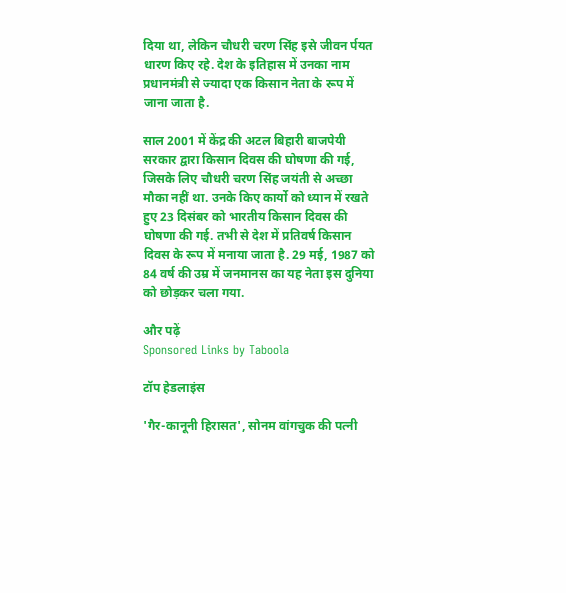दिया था, लेकिन चौधरी चरण सिंह इसे जीवन र्पयत धारण किए रहे. देश के इतिहास में उनका नाम प्रधानमंत्री से ज्यादा एक किसान नेता के रूप में जाना जाता है.

साल 2001 में केंद्र की अटल बिहारी बाजपेयी सरकार द्वारा किसान दिवस की घोषणा की गई, जिसके लिए चौधरी चरण सिंह जयंती से अच्छा मौका नहीं था. उनके किए कार्यो को ध्यान में रखते हुए 23 दिसंबर को भारतीय किसान दिवस की घोषणा की गई. तभी से देश में प्रतिवर्ष किसान दिवस के रूप में मनाया जाता है. 29 मई, 1987 को 84 वर्ष की उम्र में जनमानस का यह नेता इस दुनिया को छोड़कर चला गया.

और पढ़ें
Sponsored Links by Taboola

टॉप हेडलाइंस

'गैर-कानूनी हिरासत', सोनम वांगचुक की पत्नी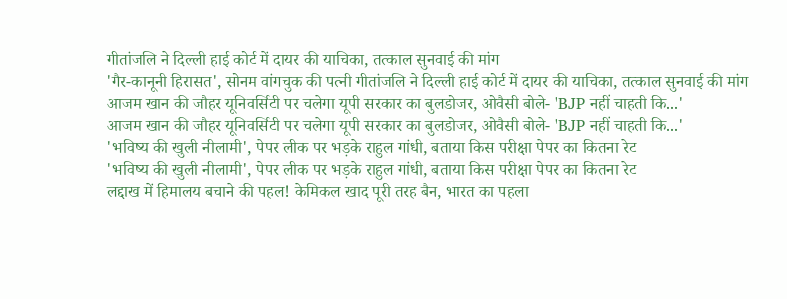गीतांजलि ने दिल्ली हाई कोर्ट में दायर की याचिका, तत्काल सुनवाई की मांग
'गैर-कानूनी हिरासत', सोनम वांगचुक की पत्नी गीतांजलि ने दिल्ली हाई कोर्ट में दायर की याचिका, तत्काल सुनवाई की मांग
आजम खान की जौहर यूनिवर्सिटी पर चलेगा यूपी सरकार का बुलडोजर, ओवैसी बोले- 'BJP नहीं चाहती कि...'
आजम खान की जौहर यूनिवर्सिटी पर चलेगा यूपी सरकार का बुलडोजर, ओवैसी बोले- 'BJP नहीं चाहती कि...'
'भविष्य की खुली नीलामी', पेपर लीक पर भड़के राहुल गांधी, बताया किस परीक्षा पेपर का कितना रेट
'भविष्य की खुली नीलामी', पेपर लीक पर भड़के राहुल गांधी, बताया किस परीक्षा पेपर का कितना रेट
लद्दाख में हिमालय बचाने की पहल! केमिकल खाद पूरी तरह बैन, भारत का पहला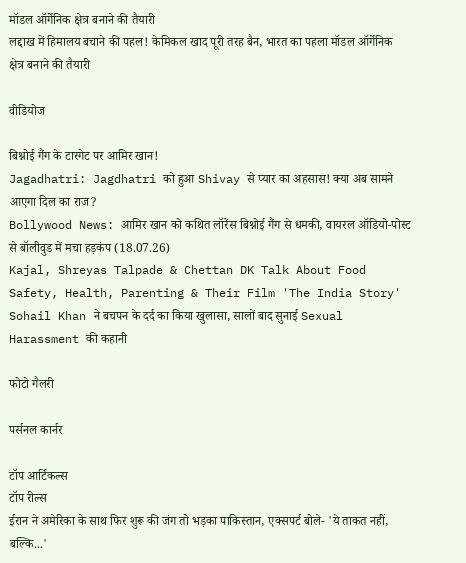मॉडल ऑर्गेनिक क्षेत्र बनाने की तैयारी
लद्दाख में हिमालय बचाने की पहल! केमिकल खाद पूरी तरह बैन, भारत का पहला मॉडल ऑर्गेनिक क्षेत्र बनाने की तैयारी

वीडियोज

बिश्नोई गैंग के टारगेट पर आमिर खान!
Jagadhatri: Jagdhatri को हुआ Shivay से प्यार का अहसास! क्या अब सामने आएगा दिल का राज?
Bollywood News: आमिर खान को कथित लॉरेंस बिश्नोई गैंग से धमकी, वायरल ऑडियो-पोस्ट से बॉलीवुड में मचा हड़कंप (18.07.26)
Kajal, Shreyas Talpade & Chettan DK Talk About Food Safety, Health, Parenting & Their Film 'The India Story'
Sohail Khan ने बचपन के दर्द का किया खुलासा, सालों बाद सुनाई Sexual Harassment की कहानी

फोटो गैलरी

पर्सनल कार्नर

टॉप आर्टिकल्स
टॉप रील्स
ईरान ने अमेरिका के साथ फिर शुरू की जंग तो भड़का पाकिस्तान, एक्सपर्ट बोले- 'ये ताकत नहीं, बल्कि...'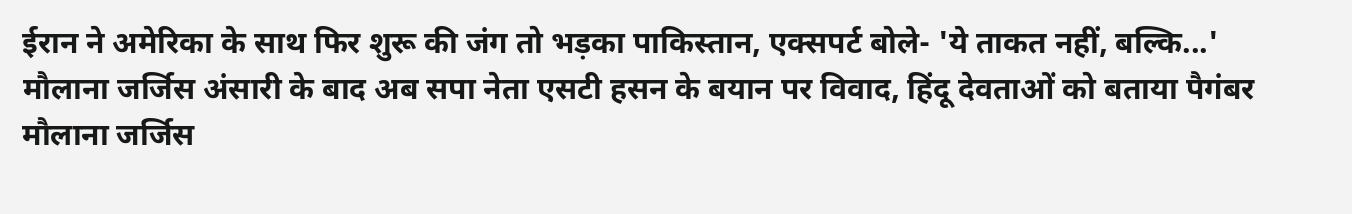ईरान ने अमेरिका के साथ फिर शुरू की जंग तो भड़का पाकिस्तान, एक्सपर्ट बोले- 'ये ताकत नहीं, बल्कि...'
मौलाना जर्जिस अंसारी के बाद अब सपा नेता एसटी हसन के बयान पर विवाद, हिंदू देवताओं को बताया पैगंबर
मौलाना जर्जिस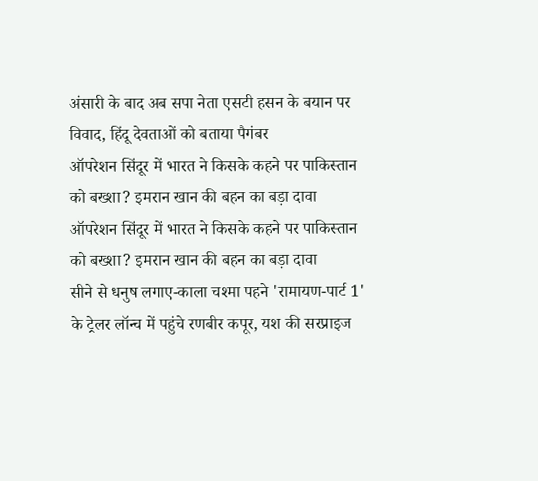अंसारी के बाद अब सपा नेता एसटी हसन के बयान पर विवाद, हिंदू देवताओं को बताया पैगंबर
ऑपरेशन सिंदूर में भारत ने किसके कहने पर पाकिस्तान को बख्शा? इमरान खान की बहन का बड़ा दावा
ऑपरेशन सिंदूर में भारत ने किसके कहने पर पाकिस्तान को बख्शा? इमरान खान की बहन का बड़ा दावा
सीने से धनुष लगाए-काला चश्मा पहने 'रामायण-पार्ट 1' के ट्रेलर लॉन्च में पहुंचे रणबीर कपूर, यश की सरप्राइज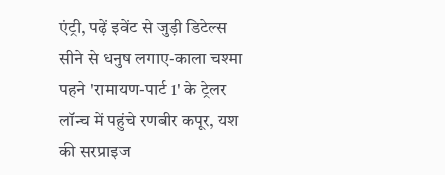एंट्री, पढ़ें इवेंट से जुड़ी डिटेल्स
सीने से धनुष लगाए-काला चश्मा पहने 'रामायण-पार्ट 1' के ट्रेलर लॉन्च में पहुंचे रणबीर कपूर, यश की सरप्राइज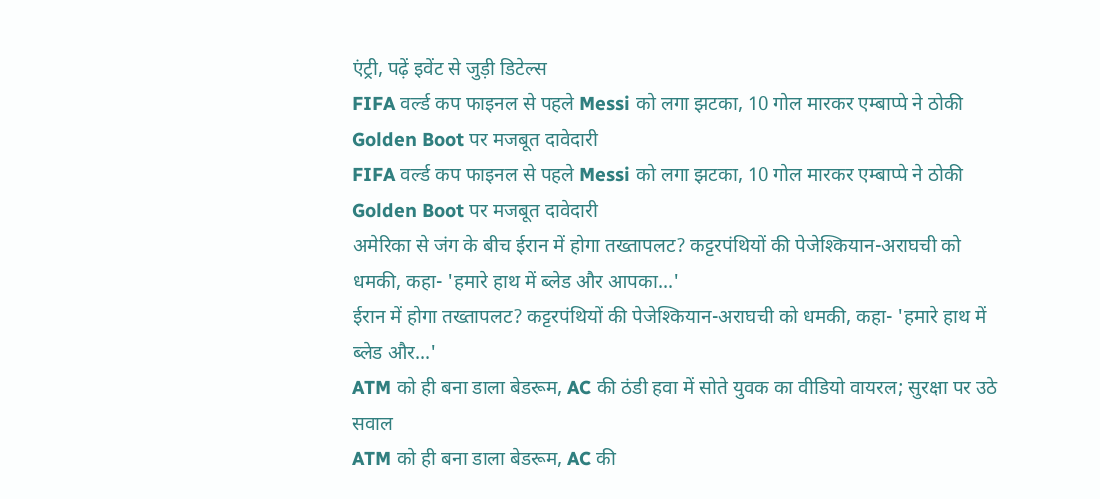एंट्री, पढ़ें इवेंट से जुड़ी डिटेल्स
FIFA वर्ल्ड कप फाइनल से पहले Messi को लगा झटका, 10 गोल मारकर एम्बाप्पे ने ठोकी Golden Boot पर मजबूत दावेदारी
FIFA वर्ल्ड कप फाइनल से पहले Messi को लगा झटका, 10 गोल मारकर एम्बाप्पे ने ठोकी Golden Boot पर मजबूत दावेदारी
अमेरिका से जंग के बीच ईरान में होगा तख्तापलट? कट्टरपंथियों की पेजेश्कियान-अराघची को धमकी, कहा- 'हमारे हाथ में ब्लेड और आपका...'
ईरान में होगा तख्तापलट? कट्टरपंथियों की पेजेश्कियान-अराघची को धमकी, कहा- 'हमारे हाथ में ब्लेड और...'
ATM को ही बना डाला बेडरूम, AC की ठंडी हवा में सोते युवक का वीडियो वायरल; सुरक्षा पर उठे सवाल
ATM को ही बना डाला बेडरूम, AC की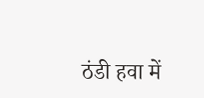ठंडी हवा में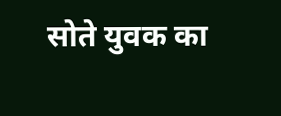सोते युवक का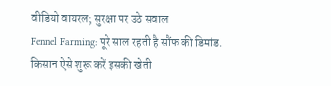वीडियो वायरल; सुरक्षा पर उठे सवाल
Fennel Farming: पूरे साल रहती है सौंफ की डिमांड. किसान ऐसे शुरू करें इसकी खेती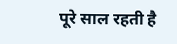पूरे साल रहती है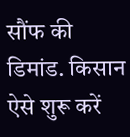सौंफ की डिमांड. किसान ऐसे शुरू करें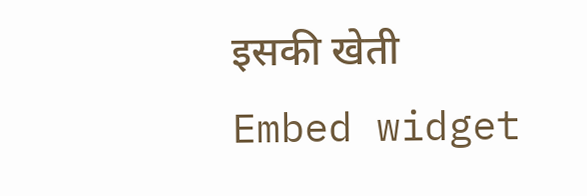इसकी खेती
Embed widget